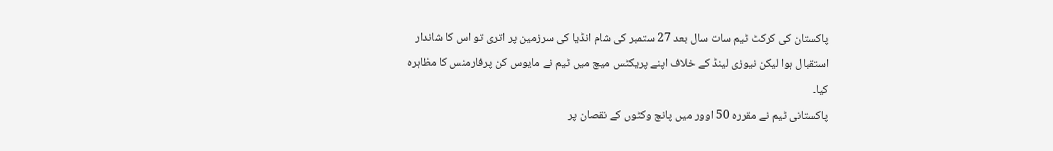پاکستان کی کرکٹ ٹیم سات سال بعد 27 ستمبر کی شام انڈیا کی سرزمین پر اتری تو اس کا شاندار استقبال ہوا لیکن نیوزی لینڈ کے خلاف اپنے پریکٹس میچ میں ٹیم نے مایوس کن پرفارمنس کا مظاہرہ کیا۔
پاکستانی ٹیم نے مقررہ 50 اوور میں پانچ وکٹوں کے نقصان پر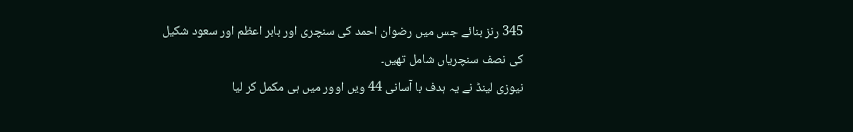345 رنز بنائے جس میں رضوان احمد کی سنچری اور بابر اعظم اور سعود شکیل کی نصف سنچریاں شامل تھیں۔
نیوزی لینڈ نے یہ ہدف با آسانی 44 ویں اوور میں ہی مکمل کر لیا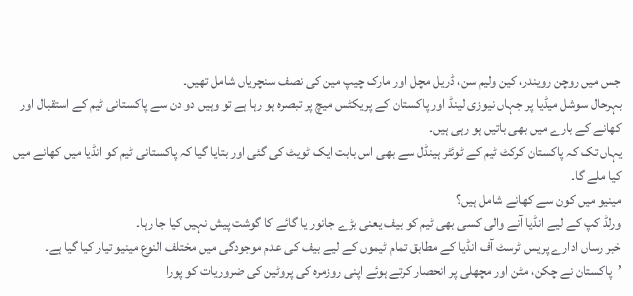جس میں روچن رویندر، کین ولیم سن، ڈریل مچل اور مارک چیپ مین کی نصف سنچریاں شامل تھیں۔
بہرحال سوشل میڈیا پر جہاں نیوزی لینڈ اور پاکستان کے پریکٹس میچ پر تبصرہ ہو رہا ہے تو وہیں دو دن سے پاکستانی ٹیم کے استقبال اور کھانے کے بارے میں بھی باتیں ہو رہی ہیں۔
یہاں تک کہ پاکستان کرکٹ ٹیم کے ٹوئٹر ہینڈل سے بھی اس بابت ایک ٹویٹ کی گئی اور بتایا گیا کہ پاکستانی ٹیم کو انڈیا میں کھانے میں کیا ملے گا۔
مینیو میں کون سے کھانے شامل ہیں؟
ورلڈ کپ کے لیے انڈیا آنے والی کسی بھی ٹیم کو بیف یعنی بڑے جانور یا گائے کا گوشت پیش نہیں کیا جا رہا۔
خبر رساں ادارے پریس ٹرسٹ آف انڈیا کے مطابق تمام ٹیموں کے لیے بیف کی عدم موجودگی میں مختلف النوع مینیو تیار کیا گیا ہے۔
’پاکستان نے چکن، مٹن اور مچھلی پر انحصار کرتے ہوئے اپنی روزمرہ کی پروٹین کی ضروریات کو پورا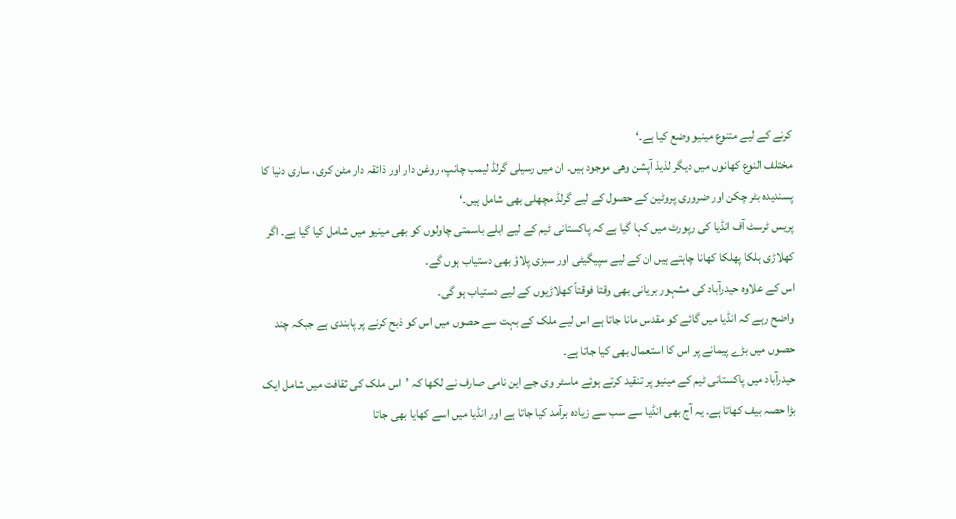کرنے کے لیے متنوع مینیو وضع کیا ہے۔‘
مختلف النوع کھانوں میں دیگر لذیذ آپشن وھی موجود ہیں۔ ان میں رسیلی گرلڈ لیمب چانپ، روغن دار اور ذائقہ دار مٹن کری، ساری دنیا کا پسندیدہ بٹر چکن اور ضروری پروٹین کے حصول کے لیے گرلڈ مچھلی بھی شامل ہیں۔‘
پریس ٹرسٹ آف انڈیا کی رپورٹ میں کہا گیا ہے کہ پاکستانی ٹیم کے لیے ابلے باسمتی چاولوں کو بھی مینیو میں شامل کیا گیا ہے۔ اگر کھلاڑی ہلکا پھلکا کھانا چاہتے ہیں ان کے لیے سپیگیٹی اور سبزی پلاؤ بھی دستیاب ہوں گے۔
اس کے علاوہ حیدرآباد کی مشہور بریانی بھی وقتا فوقتاً کھلاڑیوں کے لیے دستیاب ہو گی۔
واضح رہے کہ انڈیا میں گائے کو مقدس مانا جاتا ہے اس لیے ملک کے بہت سے حصوں میں اس کو ذبح کرنے پر پابندی ہے جبکہ چند حصوں میں بڑے پیمانے پر اس کا استعمال بھی کیا جاتا ہے۔
حیدرآباد میں پاکستانی ٹیم کے مینیو پر تنقید کرتے ہوئے ماسٹر وی جے این نامی صارف نے لکھا کہ ’اس ملک کی ثقافت میں شامل ایک بڑا حصہ بیف کھاتا ہے۔ یہ آج بھی انڈیا سے سب سے زیادہ برآمد کیا جاتا ہے اور انڈیا میں اسے کھایا بھی جاتا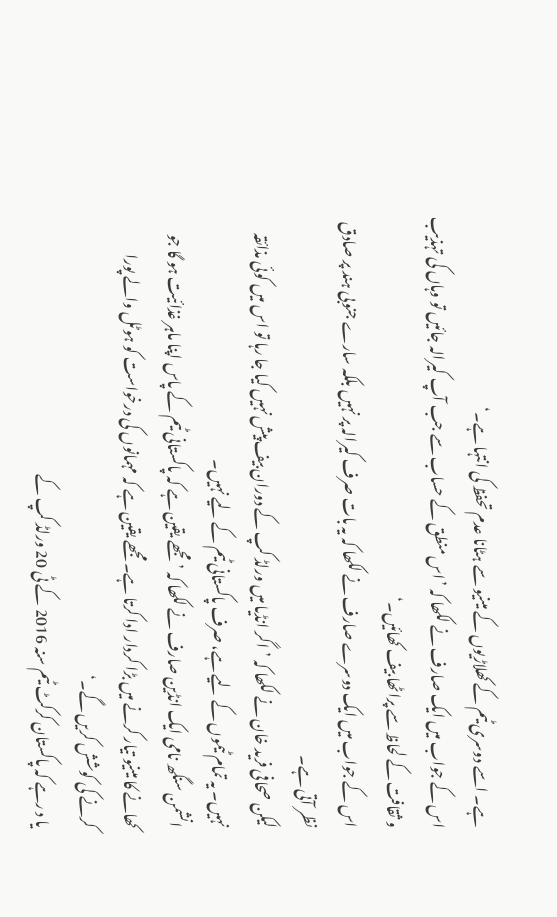ہے۔ اسے دوسری ٹیم کے کھلاڑیوں کے مینیو سے ہٹانا عدم تحفظ کی انتہا ہے۔‘
اس کے جواب میں ایک صارف نے لکھا کہ ’اس منطق کے حساب سے جب آپ کیرالہ جائیں تو وہاں کی تہذیب و ثقافت کے لحاظ سے پراٹھا بیف کھائیں۔‘
اس کے جواب میں ایک دوسرے صارف نے لکھا کہ یہ بات صرف کیرالہ پر نہیں بلکہ سارے جنوبی ہند پر صادق نظر آتی ہے۔
لیکن صحافی فرید خان نے لکھا کہ ’اگر انڈیا میں ورلڈ کپ کے دوران بیف پیش نہیں کیا جا رہا تو اس میں کوئی مذائقہ نہیں۔ یہ تمام ٹیموں کے لیے ہے، صرف پاکستانی ٹیم کے لیے نہیں۔
انشمن سنگھ نامی ایک انڈین صارف نے لکھا کہ ’مجھے یقین ہے کہ پاکستانی ٹیم کے پاس اپنا ماہر غذائیت ہو گا جو کھانے کا مینیو تیار کرنے میں بڑا کردار ادا کرتا ہے۔ مجھے یقین ہے کہ مہمانوں کی درخواست کو ہوٹل والے پورا کرنے کی کوشش کریں گے۔‘
یا د رہے کہ پاکستان کرکٹ ٹیم سنہ 2016 کے ٹی 20 ورلڈ کپ کے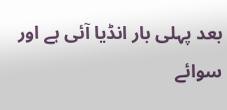بعد پہلی بار انڈیا آئی ہے اور سوائے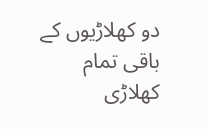دو کھلاڑیوں کے باقی تمام کھلاڑی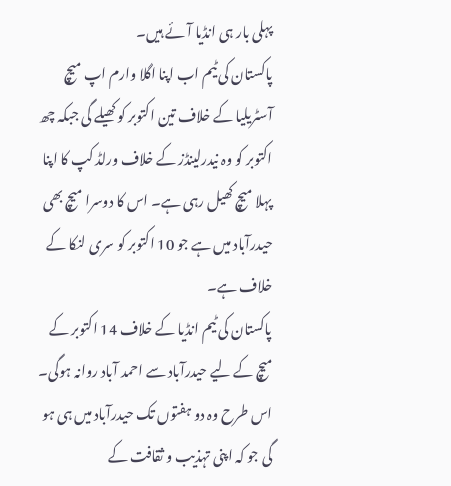پہلی بار ہی انڈیا آئے ہیں۔
پاکستان کی ٹیم اب اپنا اگلا وارم اپ میچ آسٹریلیا کے خلاف تین اکتوبر کو کھیلے گی جبکہ چھ اکتوبر کو وہ نیدرلینڈز کے خلاف ورلڈ کپ کا اپنا پہلا میچ کھیل رہی ہے۔ اس کا دوسرا میچ بھی حیدرآباد میں ہے جو 10 اکتوبر کو سری لنکا کے خلاف ہے۔
پاکستان کی ٹیم انڈیا کے خلاف 14 اکتوبر کے میچ کے لیے حیدرآباد سے احمد آباد روانہ ہوگی۔ اس طرح وہ دو ہفتوں تک حیدرآباد میں ہی ہو گی جو کہ اپنی تہذیب و ثقافت کے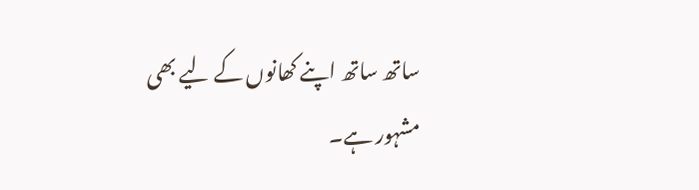ساتھ ساتھ اپنے کھانوں کے لیے بھی مشہور ہے۔